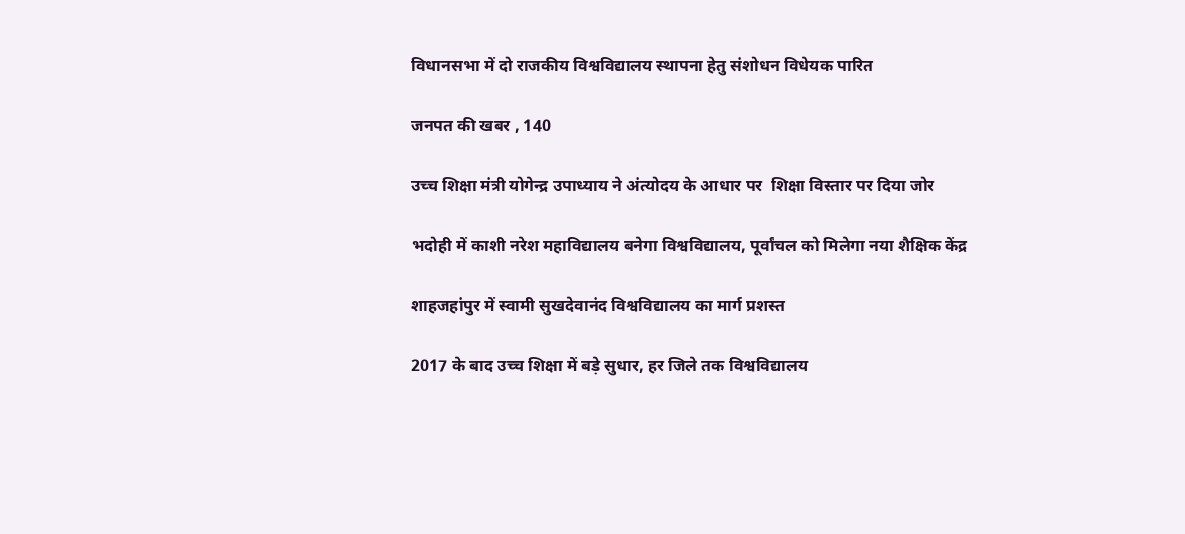विधानसभा में दो राजकीय विश्वविद्यालय स्थापना हेतु संशोधन विधेयक पारित

जनपत की खबर , 140

उच्च शिक्षा मंत्री योगेन्द्र उपाध्याय ने अंत्योदय के आधार पर  शिक्षा विस्तार पर दिया जोर

भदोही में काशी नरेश महाविद्यालय बनेगा विश्वविद्यालय, पूर्वांचल को मिलेगा नया शैक्षिक केंद्र

शाहजहांपुर में स्वामी सुखदेवानंद विश्वविद्यालय का मार्ग प्रशस्त

2017 के बाद उच्च शिक्षा में बड़े सुधार, हर जिले तक विश्वविद्यालय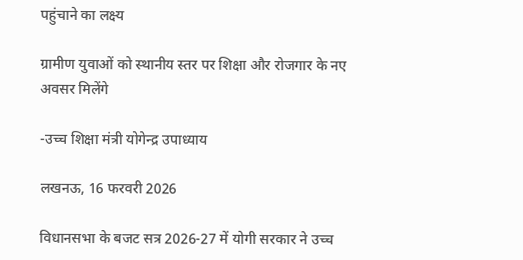पहुंचाने का लक्ष्य

ग्रामीण युवाओं को स्थानीय स्तर पर शिक्षा और रोजगार के नए अवसर मिलेंगे

-उच्च शिक्षा मंत्री योगेन्द्र उपाध्याय

लखनऊ, 16 फरवरी 2026

विधानसभा के बजट सत्र 2026-27 में योगी सरकार ने उच्च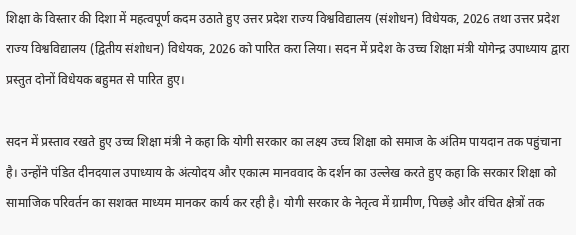शिक्षा के विस्तार की दिशा में महत्वपूर्ण कदम उठाते हुए उत्तर प्रदेश राज्य विश्वविद्यालय (संशोधन) विधेयक, 2026 तथा उत्तर प्रदेश राज्य विश्वविद्यालय (द्वितीय संशोधन) विधेयक, 2026 को पारित करा लिया। सदन में प्रदेश के उच्च शिक्षा मंत्री योगेन्द्र उपाध्याय द्वारा प्रस्तुत दोनों विधेयक बहुमत से पारित हुए।

सदन में प्रस्ताव रखते हुए उच्च शिक्षा मंत्री ने कहा कि योगी सरकार का लक्ष्य उच्च शिक्षा को समाज के अंतिम पायदान तक पहुंचाना है। उन्होंने पंडित दीनदयाल उपाध्याय के अंत्योदय और एकात्म मानववाद के दर्शन का उल्लेख करते हुए कहा कि सरकार शिक्षा को सामाजिक परिवर्तन का सशक्त माध्यम मानकर कार्य कर रही है। योगी सरकार के नेतृत्व में ग्रामीण, पिछड़े और वंचित क्षेत्रों तक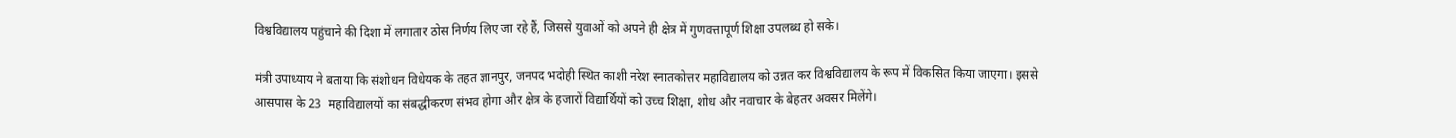विश्वविद्यालय पहुंचाने की दिशा में लगातार ठोस निर्णय लिए जा रहे हैं, जिससे युवाओं को अपने ही क्षेत्र में गुणवत्तापूर्ण शिक्षा उपलब्ध हो सके।

मंत्री उपाध्याय ने बताया कि संशोधन विधेयक के तहत ज्ञानपुर, जनपद भदोही स्थित काशी नरेश स्नातकोत्तर महाविद्यालय को उन्नत कर विश्वविद्यालय के रूप में विकसित किया जाएगा। इससे आसपास के 23  महाविद्यालयों का संबद्धीकरण संभव होगा और क्षेत्र के हजारों विद्यार्थियों को उच्च शिक्षा, शोध और नवाचार के बेहतर अवसर मिलेंगे।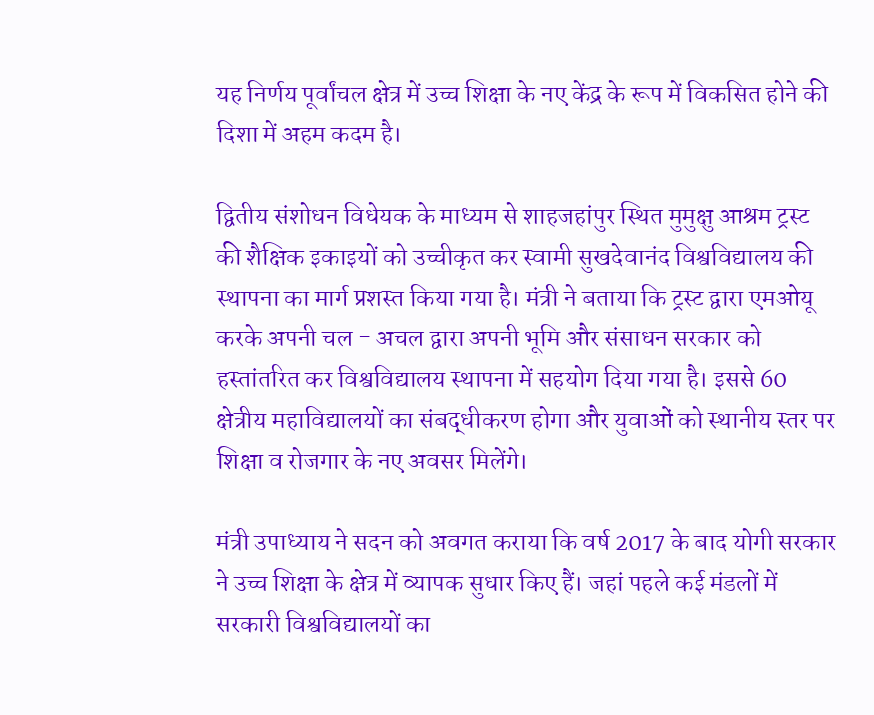यह निर्णय पूर्वांचल क्षेत्र में उच्च शिक्षा के नए केंद्र के रूप में विकसित होने की दिशा में अहम कदम है।

द्वितीय संशोधन विधेयक के माध्यम से शाहजहांपुर स्थित मुमुक्षु आश्रम ट्रस्ट की शैक्षिक इकाइयों को उच्चीकृत कर स्वामी सुखदेवानंद विश्वविद्यालय की स्थापना का मार्ग प्रशस्त किया गया है। मंत्री ने बताया कि ट्रस्ट द्वारा एमओयू करके अपनी चल - अचल द्वारा अपनी भूमि और संसाधन सरकार को हस्तांतरित कर विश्वविद्यालय स्थापना में सहयोग दिया गया है। इससे 60 क्षेत्रीय महाविद्यालयों का संबद्धीकरण होगा और युवाओं को स्थानीय स्तर पर शिक्षा व रोजगार के नए अवसर मिलेंगे।

मंत्री उपाध्याय ने सदन को अवगत कराया कि वर्ष 2017 के बाद योगी सरकार ने उच्च शिक्षा के क्षेत्र में व्यापक सुधार किए हैं। जहां पहले कई मंडलों में सरकारी विश्वविद्यालयों का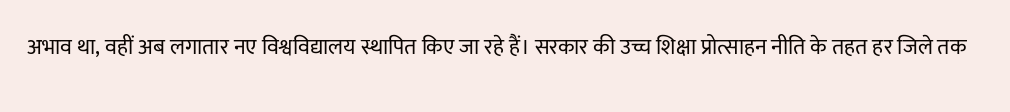अभाव था, वहीं अब लगातार नए विश्वविद्यालय स्थापित किए जा रहे हैं। सरकार की उच्च शिक्षा प्रोत्साहन नीति के तहत हर जिले तक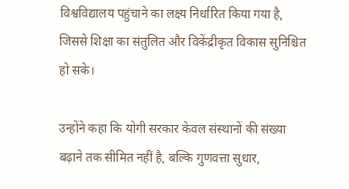विश्वविद्यालय पहुंचाने का लक्ष्य निर्धारित किया गया है, जिससे शिक्षा का संतुलित और विकेंद्रीकृत विकास सुनिश्चित हो सके।

उन्होंने कहा कि योगी सरकार केवल संस्थानों की संख्या बढ़ाने तक सीमित नहीं है, बल्कि गुणवत्ता सुधार,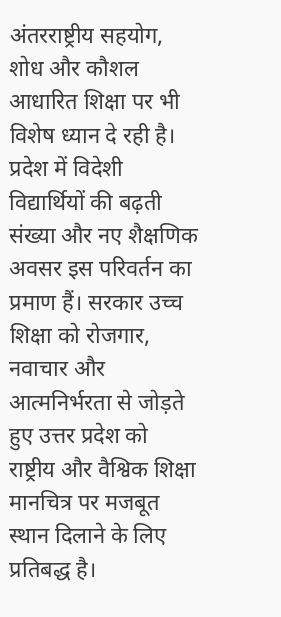अंतरराष्ट्रीय सहयोग, शोध और कौशल आधारित शिक्षा पर भी विशेष ध्यान दे रही है। प्रदेश में विदेशी विद्यार्थियों की बढ़ती संख्या और नए शैक्षणिक अवसर इस परिवर्तन का प्रमाण हैं। सरकार उच्च शिक्षा को रोजगार, नवाचार और आत्मनिर्भरता से जोड़ते हुए उत्तर प्रदेश को राष्ट्रीय और वैश्विक शिक्षा मानचित्र पर मजबूत स्थान दिलाने के लिए प्रतिबद्ध है।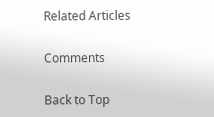Related Articles

Comments

Back to Top